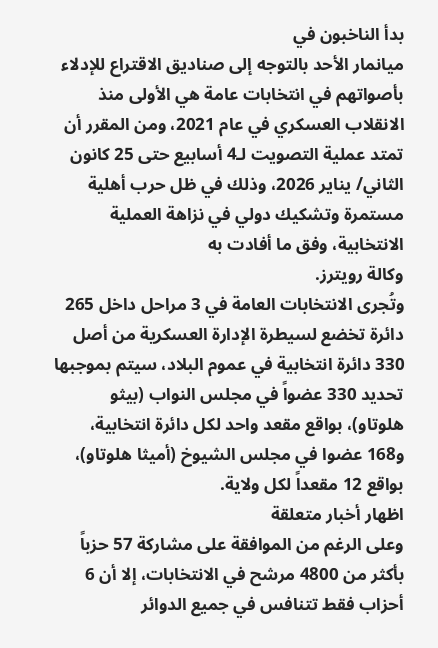بدأ الناخبون في
ميانمار الأحد بالتوجه إلى صناديق الاقتراع للإدلاء بأصواتهم في انتخابات عامة هي الأولى منذ الانقلاب العسكري في عام 2021، ومن المقرر أن تمتد عملية التصويت لـ4 أسابيع حتى 25 كانون الثاني/ يناير 2026، وذلك في ظل حرب أهلية مستمرة وتشكيك دولي في نزاهة العملية الانتخابية، وفق ما أفادت به
وكالة رويترز.
وتُجرى الانتخابات العامة في 3 مراحل داخل 265 دائرة تخضع لسيطرة الإدارة العسكرية من أصل 330 دائرة انتخابية في عموم البلاد، سيتم بموجبها تحديد 330 عضواً في مجلس النواب (بيثو هلوتاو)، بواقع مقعد واحد لكل دائرة انتخابية، و168 عضوا في مجلس الشيوخ (أميثا هلوتاو)، بواقع 12 مقعداً لكل ولاية.
اظهار أخبار متعلقة
وعلى الرغم من الموافقة على مشاركة 57 حزباً بأكثر من 4800 مرشح في الانتخابات، إلا أن 6 أحزاب فقط تتنافس في جميع الدوائر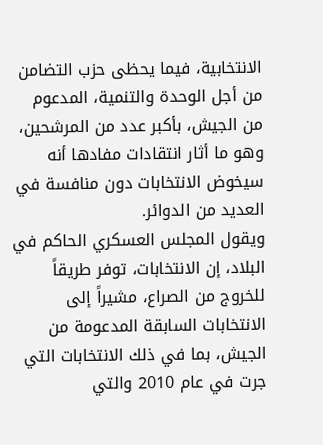الانتخابية، فيما يحظى حزب التضامن من أجل الوحدة والتنمية، المدعوم من الجيش، بأكبر عدد من المرشحين، وهو ما أثار انتقادات مفادها أنه سيخوض الانتخابات دون منافسة في العديد من الدوائر.
ويقول المجلس العسكري الحاكم في البلاد، إن الانتخابات، توفر طريقاً للخروج من الصراع، مشيراً إلى الانتخابات السابقة المدعومة من الجيش، بما في ذلك الانتخابات التي جرت في عام 2010 والتي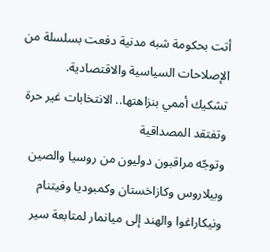أتت بحكومة شبه مدنية دفعت بسلسلة من الإصلاحات السياسية والاقتصادية.
تشكيك أممي بنزاهتها.. الانتخابات غير حرة وتفتقد المصداقية
وتوجّه مراقبون دوليون من روسيا والصين وبيلاروس وكازاخستان وكمبوديا وفيتنام ونيكاراغوا والهند إلى ميانمار لمتابعة سير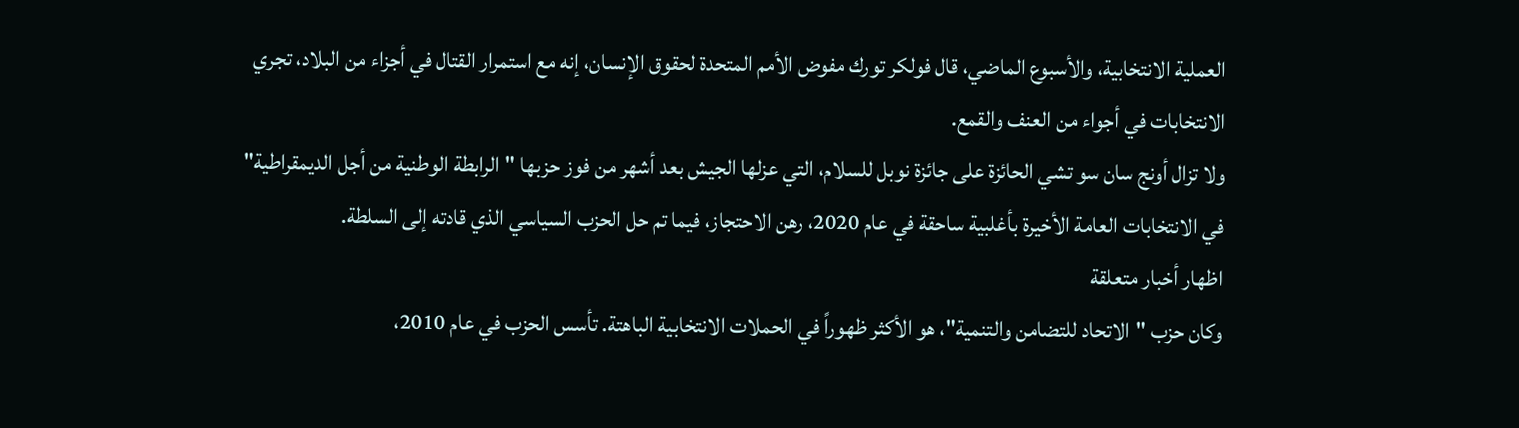العملية الانتخابية، والأسبوع الماضي، قال فولكر تورك مفوض الأمم المتحدة لحقوق الإنسان، إنه مع استمرار القتال في أجزاء من البلاد، تجري الانتخابات في أجواء من العنف والقمع.
ولا تزال أونج سان سو تشي الحائزة على جائزة نوبل للسلام، التي عزلها الجيش بعد أشهر من فوز حزبها "الرابطة الوطنية من أجل الديمقراطية" في الانتخابات العامة الأخيرة بأغلبية ساحقة في عام 2020، رهن الاحتجاز، فيما تم حل الحزب السياسي الذي قادته إلى السلطة.
اظهار أخبار متعلقة
وكان حزب "الاتحاد للتضامن والتنمية"، هو الأكثر ظهوراً في الحملات الانتخابية الباهتة. تأسس الحزب في عام 2010،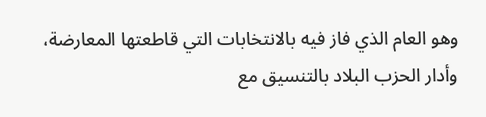وهو العام الذي فاز فيه بالانتخابات التي قاطعتها المعارضة، وأدار الحزب البلاد بالتنسيق مع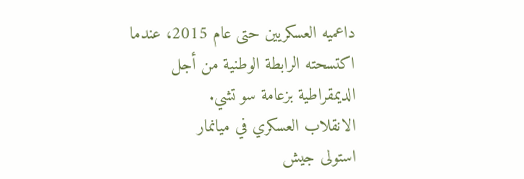داعميه العسكريين حتى عام 2015، عندما اكتسحته الرابطة الوطنية من أجل الديمقراطية بزعامة سو تشي.
الانقلاب العسكري في ميانمار
استولى جيش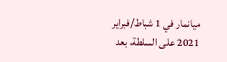ميانمار في 1 شباط/فبراير 2021 على السلطة، بعد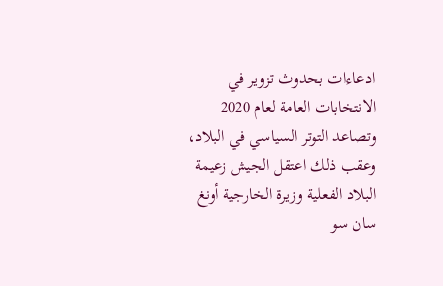ادعاءات بحدوث تزوير في الانتخابات العامة لعام 2020 وتصاعد التوتر السياسي في البلاد، وعقب ذلك اعتقل الجيش زعيمة البلاد الفعلية وزيرة الخارجية أونغ سان سو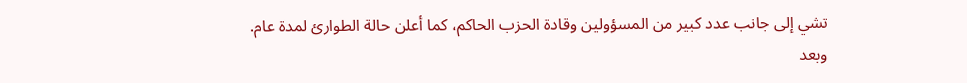تشي إلى جانب عدد كبير من المسؤولين وقادة الحزب الحاكم، كما أعلن حالة الطوارئ لمدة عام.
وبعد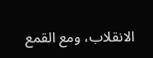الانقلاب، ومع القمع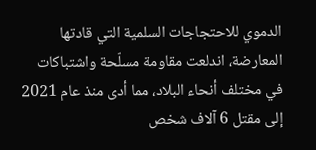الدموي للاحتجاجات السلمية التي قادتها المعارضة، اندلعت مقاومة مسلّحة واشتباكات في مختلف أنحاء البلاد، مما أدى منذ عام 2021 إلى مقتل 6 آلاف شخص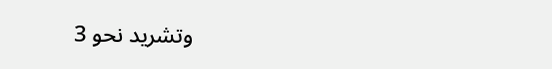وتشريد نحو 3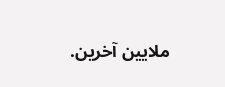ملايين آخرين.